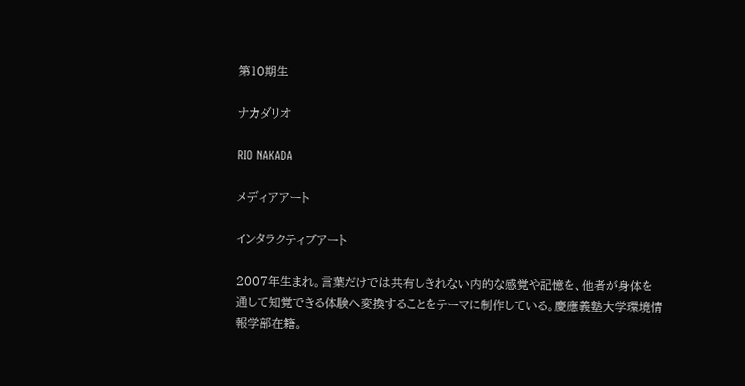第10期生

ナカダリオ

RIO NAKADA

メディアアート

インタラクティブアート

2007年生まれ。言葉だけでは共有しきれない内的な感覚や記憶を、他者が身体を通して知覚できる体験へ変換することをテーマに制作している。慶應義塾大学環境情報学部在籍。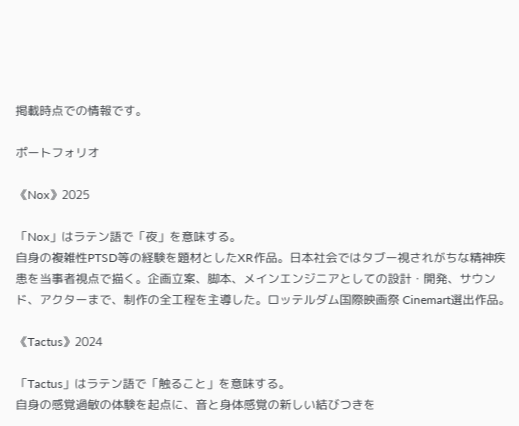掲載時点での情報です。

ポートフォリオ

《Nox》2025

「Nox」はラテン語で「夜」を意味する。
自身の複雑性PTSD等の経験を題材としたXR作品。日本社会ではタブー視されがちな精神疾患を当事者視点で描く。企画立案、脚本、メインエンジニアとしての設計・開発、サウンド、アクターまで、制作の全工程を主導した。ロッテルダム国際映画祭 Cinemart選出作品。

《Tactus》2024

「Tactus」はラテン語で「触ること」を意味する。
自身の感覚過敏の体験を起点に、音と身体感覚の新しい結びつきを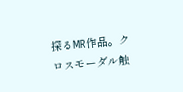探るMR作品。クロスモーダル触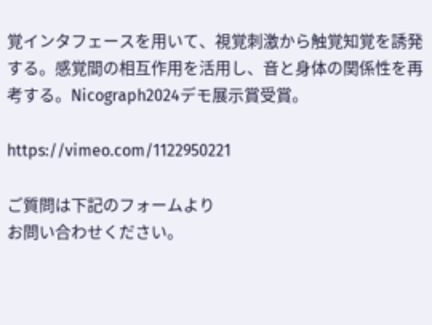覚インタフェースを用いて、視覚刺激から触覚知覚を誘発する。感覚間の相互作用を活用し、音と身体の関係性を再考する。Nicograph2024デモ展示賞受賞。

https://vimeo.com/1122950221

ご質問は下記のフォームより
お問い合わせください。